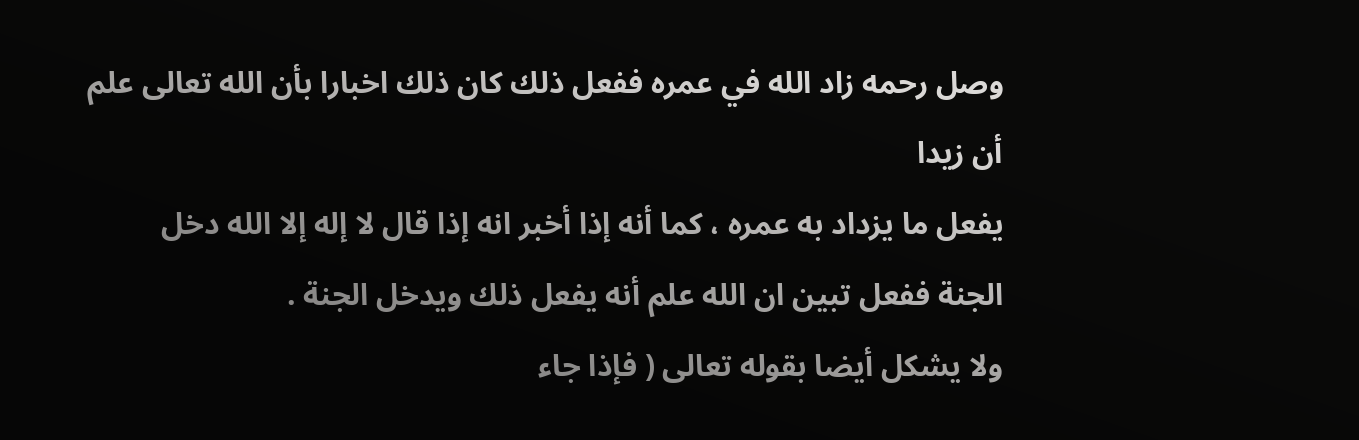وصل رحمه زاد الله في عمره ففعل ذلك كان ذلك اخبارا بأن الله تعالى علم أن زيدا
يفعل ما يزداد به عمره ، كما أنه إذا أخبر انه إذا قال لا إله إلا الله دخل
الجنة ففعل تبين ان الله علم أنه يفعل ذلك ويدخل الجنة .
ولا يشكل أيضا بقوله تعالى ( فإذا جاء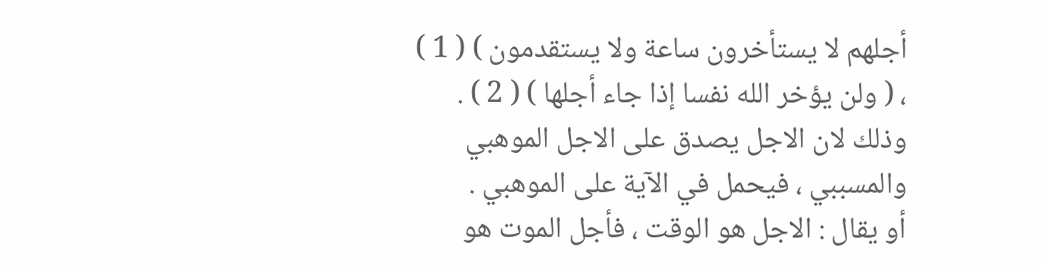أجلهم لا يستأخرون ساعة ولا يستقدمون ) ( 1 )
، ( ولن يؤخر الله نفسا إذا جاء أجلها ) ( 2 ) .
وذلك لان الاجل يصدق على الاجل الموهبي والمسببي ، فيحمل في الآية على الموهبي .
أو يقال : الاجل هو الوقت ، فأجل الموت هو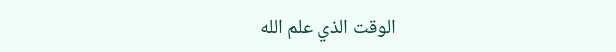الوقت الذي علم الله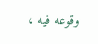وقوعه فيه ،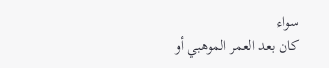سواء
كان بعد العمر الموهبي أو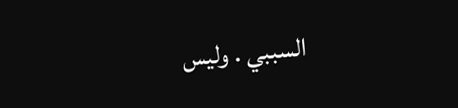السببي . وليس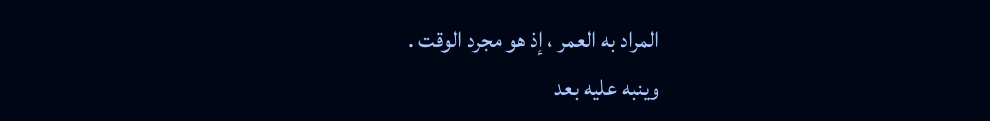المراد به العمر ، إذ هو مجرد الوقت .
وينبه عليه بعد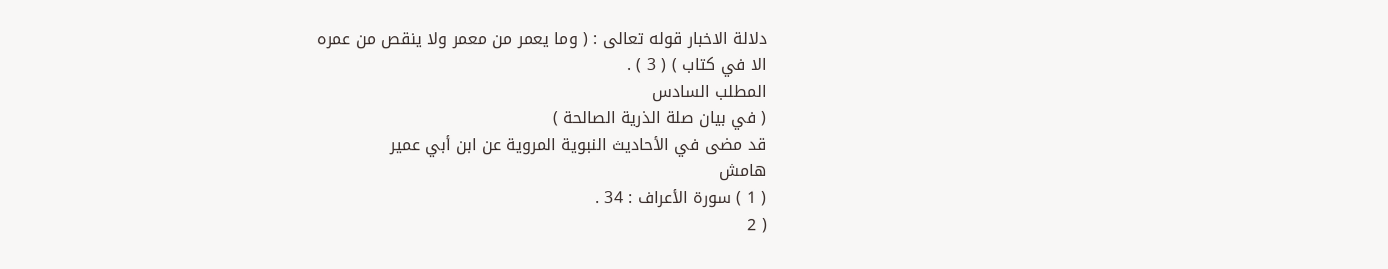دلالة الاخبار قوله تعالى : ( وما يعمر من معمر ولا ينقص من عمره
الا في كتاب ) ( 3 ) .
المطلب السادس
( في بيان صلة الذرية الصالحة )
قد مضى في الأحاديث النبوية المروية عن ابن أبي عمير
هامش
( 1 ) سورة الأعراف : 34 .
( 2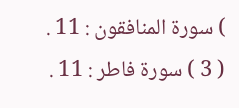) سورة المنافقون : 11 .
( 3 ) سورة فاطر : 11 .